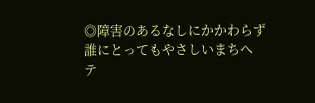◎障害のあるなしにかかわらず誰にとってもやさしいまちへ
テ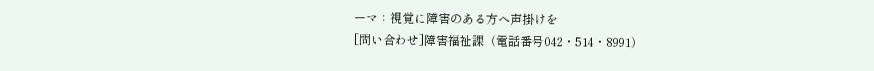ーマ：視覚に障害のある方へ声掛けを
[問い合わせ]障害福祉課（電話番号042・514・8991）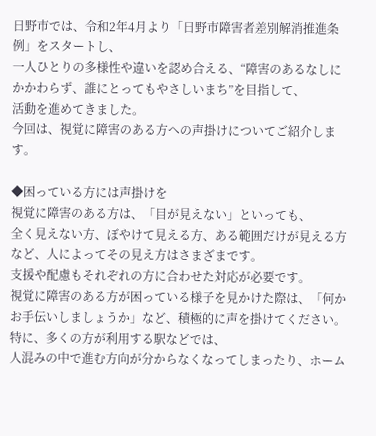日野市では、令和2年4月より「日野市障害者差別解消推進条例」をスタートし、
一人ひとりの多様性や違いを認め合える、“障害のあるなしにかかわらず、誰にとってもやさしいまち”を目指して、
活動を進めてきました。
今回は、視覚に障害のある方への声掛けについてご紹介します。

◆困っている方には声掛けを
視覚に障害のある方は、「目が見えない」といっても、
全く見えない方、ぼやけて見える方、ある範囲だけが見える方など、人によってその見え方はさまざまです。
支援や配慮もそれぞれの方に合わせた対応が必要です。
視覚に障害のある方が困っている様子を見かけた際は、「何かお手伝いしましょうか」など、積極的に声を掛けてください。
特に、多くの方が利用する駅などでは、
人混みの中で進む方向が分からなくなってしまったり、ホーム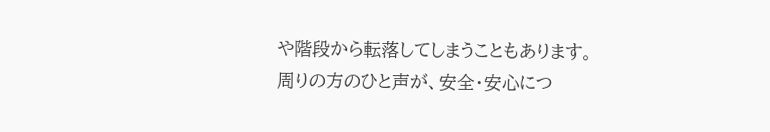や階段から転落してしまうこともあります。
周りの方のひと声が、安全・安心につ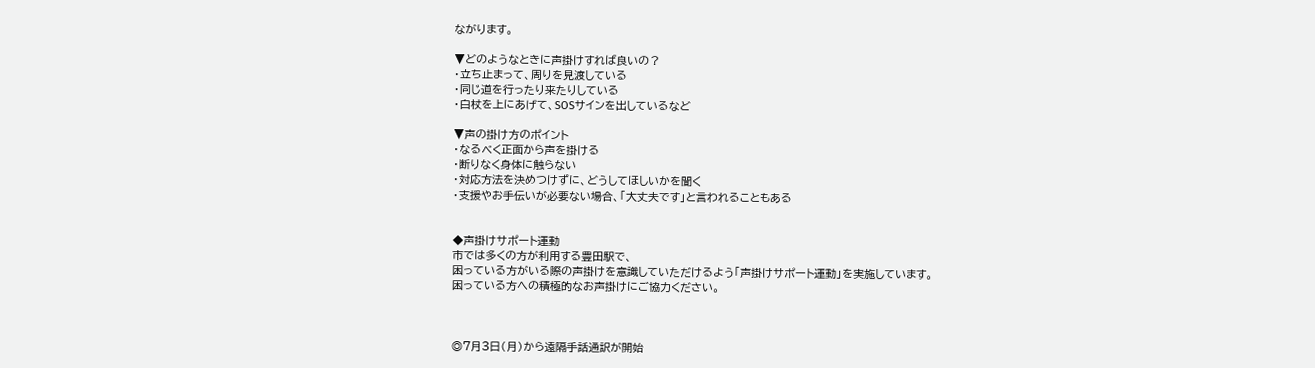ながります。

▼どのようなときに声掛けすれば良いの？
・立ち止まって、周りを見渡している
・同じ道を行ったり来たりしている
・白杖を上にあげて、SOSサインを出しているなど

▼声の掛け方のポイント
・なるべく正面から声を掛ける
・断りなく身体に触らない
・対応方法を決めつけずに、どうしてほしいかを聞く
・支援やお手伝いが必要ない場合、「大丈夫です」と言われることもある


◆声掛けサポート運動
市では多くの方が利用する豊田駅で、
困っている方がいる際の声掛けを意識していただけるよう「声掛けサポート運動」を実施しています。
困っている方への積極的なお声掛けにご協力ください。



◎7月3日（月）から遠隔手話通訳が開始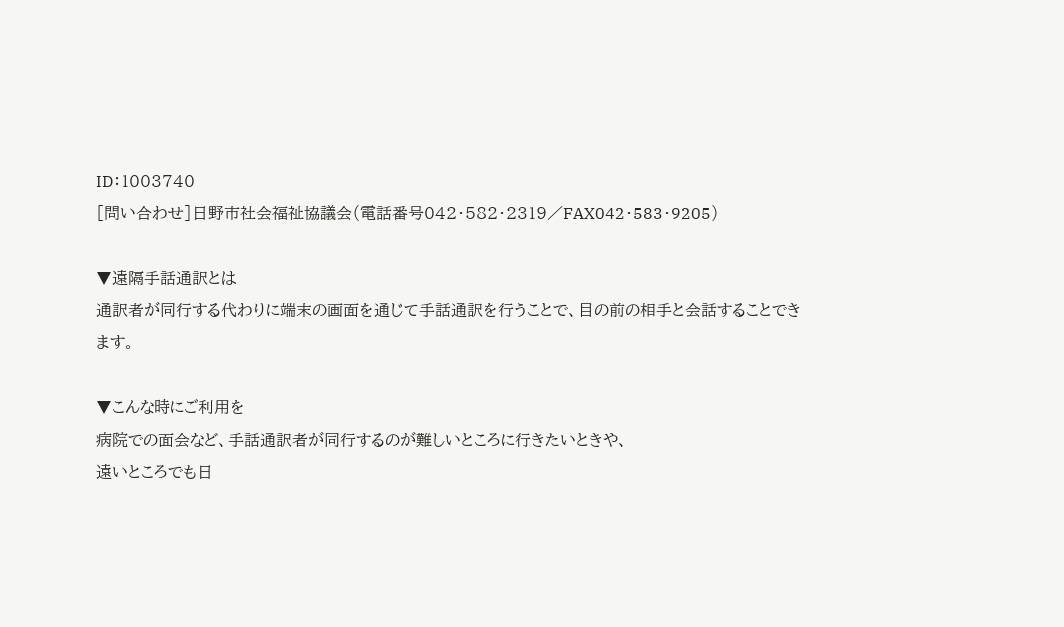ID：1003740
[問い合わせ]日野市社会福祉協議会（電話番号042・582・2319／FAX042・583・9205）

▼遠隔手話通訳とは
通訳者が同行する代わりに端末の画面を通じて手話通訳を行うことで、目の前の相手と会話することできます。

▼こんな時にご利用を
病院での面会など、手話通訳者が同行するのが難しいところに行きたいときや、
遠いところでも日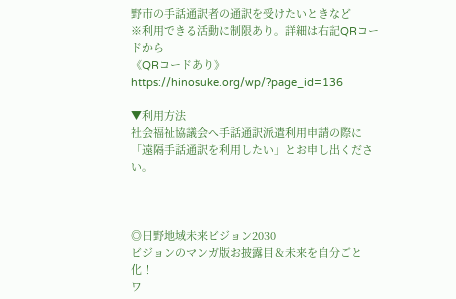野市の手話通訳者の通訳を受けたいときなど
※利用できる活動に制限あり。詳細は右記QRコードから
《QRコードあり》
https://hinosuke.org/wp/?page_id=136

▼利用方法
社会福祉協議会へ手話通訳派遣利用申請の際に「遠隔手話通訳を利用したい」とお申し出ください。



◎日野地域未来ビジョン2030
ビジョンのマンガ版お披露目＆未来を自分ごと化！
ワ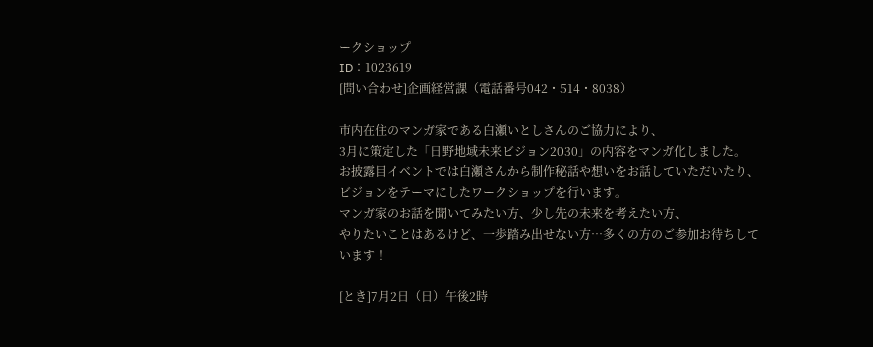ークショップ
ID：1023619
[問い合わせ]企画経営課（電話番号042・514・8038）

市内在住のマンガ家である白瀬いとしさんのご協力により、
3月に策定した「日野地域未来ビジョン2030」の内容をマンガ化しました。
お披露目イベントでは白瀬さんから制作秘話や想いをお話していただいたり、ビジョンをテーマにしたワークショップを行います。
マンガ家のお話を聞いてみたい方、少し先の未来を考えたい方、
やりたいことはあるけど、一歩踏み出せない方…多くの方のご参加お待ちしています！

[とき]7月2日（日）午後2時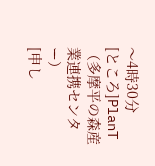～4時30分
[ところ]PlanT（多摩平の森産業連携センター）
[申し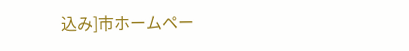込み]市ホームペー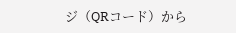ジ（QRコード）から